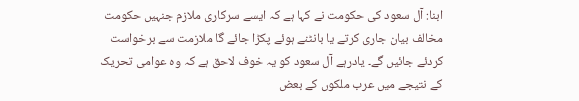ابنا: آل سعود کی حکومت نے کہا ہے کہ ایسے سرکاری ملازم جنہیں حکومت مخالف بیان جاری کرتے یا بانٹنے ہوئے پکڑا جائے گا ملازمت سے برخواست کردئے جائيں گے۔ یادرہے آل سعود کو یہ خوف لاحق ہے کہ وہ عوامی تحریک کے نتیجے میں عرب ملکوں کے بعض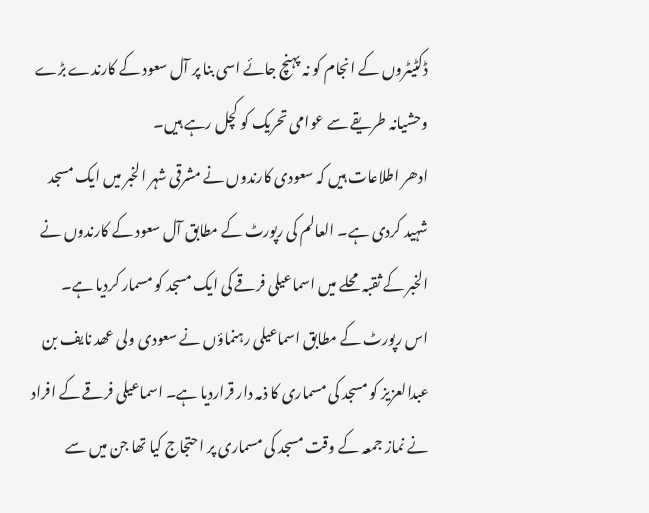ڈکٹیٹروں کے انجام کو نہ پہنچ جائے اسی بنا پر آل سعود کے کارندے بڑے وحشیانہ طریقے سے عوامی تحریک کو کچل رہے ہیں۔
ادھر اطلاعات ہیں کہ سعودی کارندوں نے مشرقی شہر الخبر میں ایک مسجد شہید کردی ہے۔ العالم کی رپورٹ کے مطابق آل سعود کے کارندوں نے الخبر کے ثقبہ محلے میں اسماعیلی فرقے کی ایک مسجد کو مسمار کردیا ہے۔
اس رپورٹ کے مطابق اسماعیلی رہنماؤں نے سعودی ولی عھد نایف بن عبدالعزیز کو مسجد کی مسماری کا ذمہ دار قراردیا ہے۔ اسماعیلی فرقے کے افراد نے نماز جمعہ کے وقت مسجد کی مسماری پر احتجاج کیا تھا جن میں سے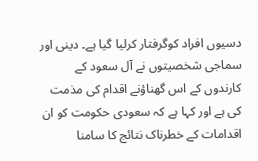دسیوں افراد کوگرفتار کرلیا گيا ہے۔ دینی اور سماجی شخصیتوں نے آل سعود کے کارندوں کے اس گھناؤنے اقدام کی مذمت کی ہے اور کہا ہے کہ سعودی حکومت کو ان اقدامات کے خطرناک نتائج کا سامنا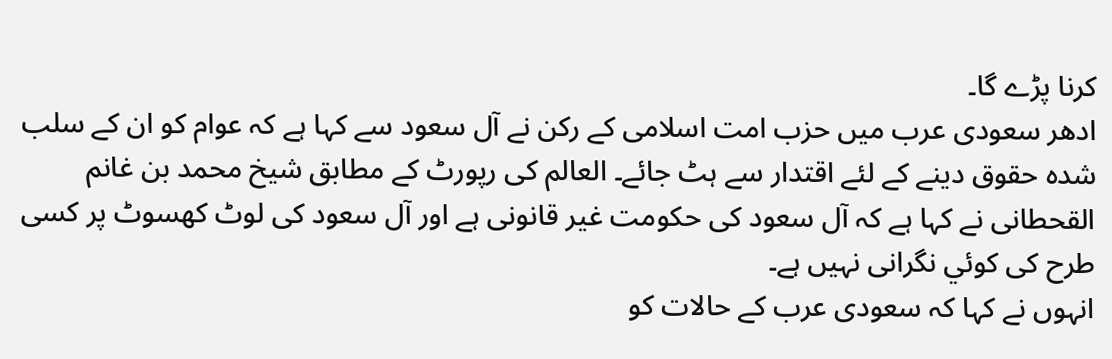کرنا پڑے گا۔
ادھر سعودی عرب میں حزب امت اسلامی کے رکن نے آل سعود سے کہا ہے کہ عوام کو ان کے سلب شدہ حقوق دینے کے لئے اقتدار سے ہٹ جائے۔ العالم کی رپورٹ کے مطابق شیخ محمد بن غانم القحطانی نے کہا ہے کہ آل سعود کی حکومت غیر قانونی ہے اور آل سعود کی لوٹ کھسوٹ پر کسی طرح کی کوئي نگرانی نہیں ہے۔
انہوں نے کہا کہ سعودی عرب کے حالات کو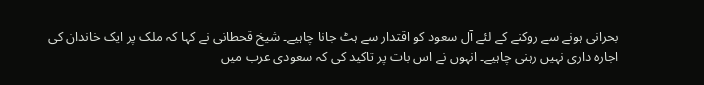بحرانی ہونے سے روکنے کے لئے آل سعود کو اقتدار سے ہٹ جانا چاہیے۔ شیخ قحطانی نے کہا کہ ملک پر ایک خاندان کی اجارہ داری نہیں رہنی چاہیے۔ انہوں نے اس بات پر تاکید کی کہ سعودی عرب میں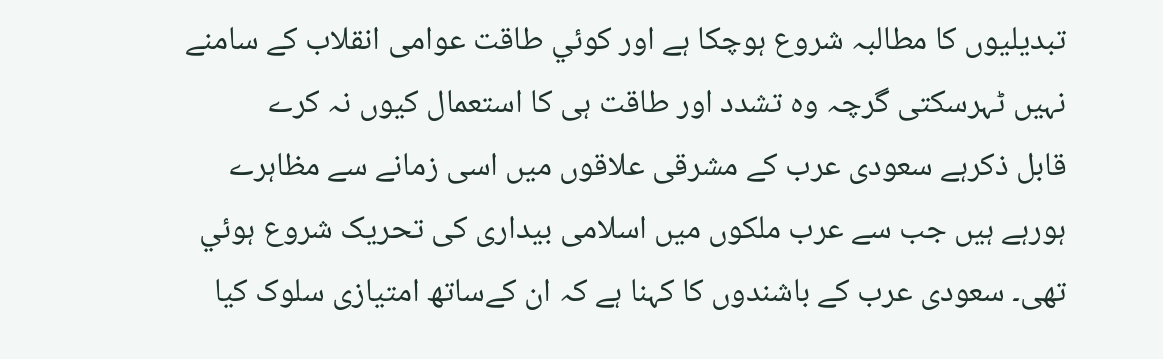تبدیلیوں کا مطالبہ شروع ہوچکا ہے اور کوئي طاقت عوامی انقلاب کے سامنے نہیں ٹہرسکتی گرچہ وہ تشدد اور طاقت ہی کا استعمال کیوں نہ کرے
قابل ذکرہے سعودی عرب کے مشرقی علاقوں میں اسی زمانے سے مظاہرے ہورہے ہیں جب سے عرب ملکوں میں اسلامی بیداری کی تحریک شروع ہوئي تھی۔ سعودی عرب کے باشندوں کا کہنا ہے کہ ان کےساتھ امتیازی سلوک کیا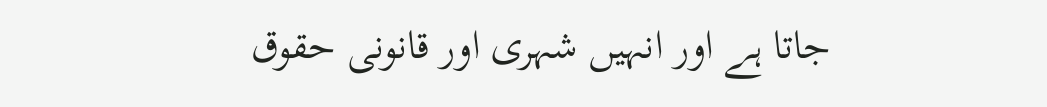جاتا ہے اور انہیں شہری اور قانونی حقوق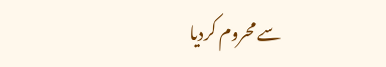سے محروم کردیا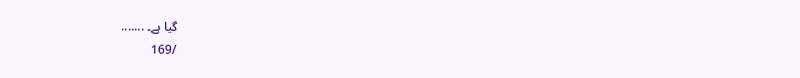گيا ہے۔ .......
/169